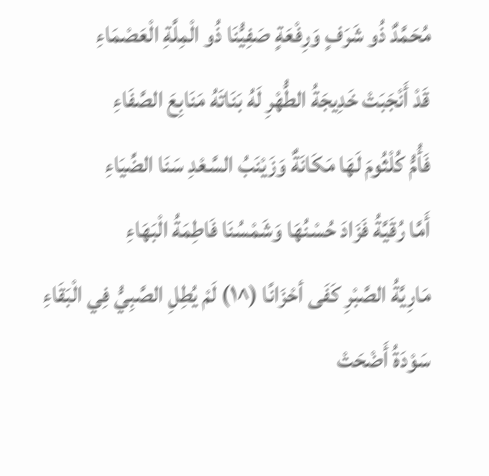مُحَمَّدٌ ذُو شَرَفٍ وَرِفْعَةٍ صَفِيُّنَا ذُو الْمِلَّةِ الْعَصْمَاءِ
قَدْ أَنْجَبَتْ خَدِيجَةُ الطُّهْرِ لَهُ بَنَاتَهُ مَنَابِعَ الصَّفَاءِ
فَأُمُّ كُلْثُومَ لَهَا مَكَانَةٌ وَزَيْنَبُ السَّعْدِ سَنَا الضِّيَاءِ
أَمَّا رُقَيَّةُ فَزَادَ حُسْنُهَا وَشَمْسُنَا فَاطِمَةُ الْبَهَاءِ
مَارِيَّةُ الصَّبْرِ كَفَى أحْزَانًا (^١) لَمْ يُطِلِ الصَّبِيُّ فِي الْبَقَاءِ
سَوْدَةُ أَضْحَتْ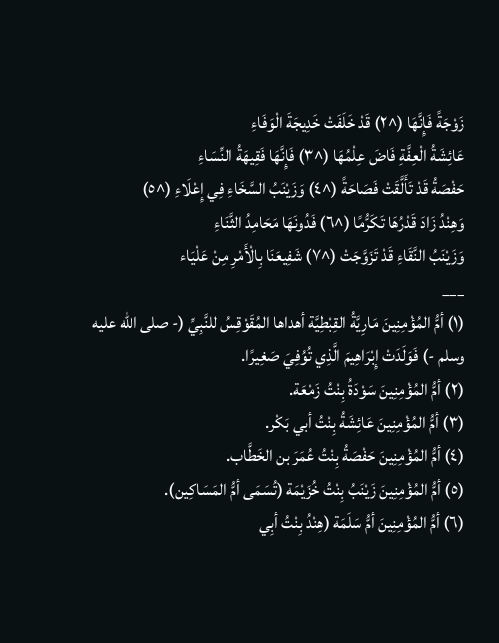زَوْجَةً فَإِنَّهَا (^٢) قَدْ خَلَفَتْ خَدِيجَةَ الْوَفَاءِ
عَائِشَةُ الْعِفَّةِ فَاضَ عِلْمُهَا (^٣) فَإِنَّهَا فَقِيهَةُ النِّسَاءِ
حَفْصَةُ قَدْ تَأَلَّقَتْ فَصَاحَةً (^٤) وَزَيْنَبُ السَّخَاءِ فِي إِعْلَاءِ (^٥)
وَهِنْدُ زَادَ قَدْرُهَا تَكَرُّمًا (^٦) فَدُونَهَا مَحَامِدُ الثَّنَاءِ
وَزَيْنَبُ النَّقَاءِ قَدْ تَزَوَّجَتْ (^٧) شَفِيعَنَا بِالْأَمْرِ مِنْ عَلْيَاء
___
(١) أمُّ المُؤْمِنِينَ مَارِيَّةُ القِبْطِيَّة أهداها المُقَوْقِسُ للنَّبِيِّ (- صلى الله عليه وسلم -) فَوَلَدَتْ إِبْرَاهِيمَ الَّذِي تُوُفِيَ صَغِيرًا.
(٢) أمُّ المُؤْمِنِينَ سَوْدَةُ بِنْتُ زَمْعَة.
(٣) أمُّ المُؤْمِنِينَ عَائِشَةُ بِنْتُ أبي بَكْر.
(٤) أمُّ المُؤْمِنِينَ حَفْصَةُ بِنْتُ عُمَرَ بن الخَطَّاب.
(٥) أمُّ المُؤْمِنِينَ زَيْنَبُ بِنْتُ خُزَيْمَة (تُسَمَى أمُّ المَسَاكِين).
(٦) أمُّ المُؤْمِنِينَ أمُّ سَلَمَة (هِنْدُ بِنْتُ أبِي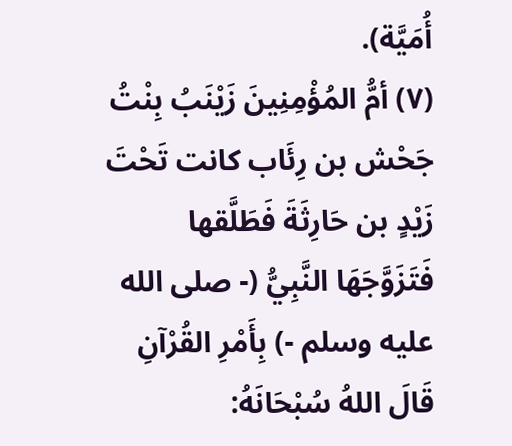أُمَيَّة).
(٧) أمُّ المُؤْمِنِينَ زَيْنَبُ بِنْتُ جَحْش بن رِئَاب كانت تَحْتَ زَيْدٍ بن حَارِثَةَ فَطَلَّقها فَتَزَوَّجَهَا النَّبِيُّ (- صلى الله عليه وسلم -) بِأَمْرِ القُرْآنِ قَالَ اللهُ سُبْحَانَهُ: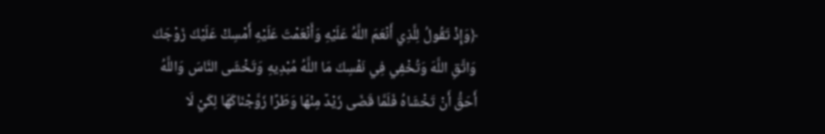﴿وَإِذْ تَقُولُ لِلَّذِي أَنْعَمَ اللَّهُ عَلَيْهِ وَأَنْعَمْتَ عَلَيْهِ أَمْسِكْ عَلَيْكَ زَوْجَكَ وَاتَّقِ اللَّهَ وَتُخْفِي فِي نَفْسِكَ مَا اللَّهُ مُبْدِيهِ وَتَخْشَى النَّاسَ وَاللَّهُ أَحَقُّ أَنْ تَخْشَاهُ فَلَمَّا قَضَى زَيْدٌ مِنْهَا وَطَرًا زَوَّجْنَاكَهَا لِكَيْ لَا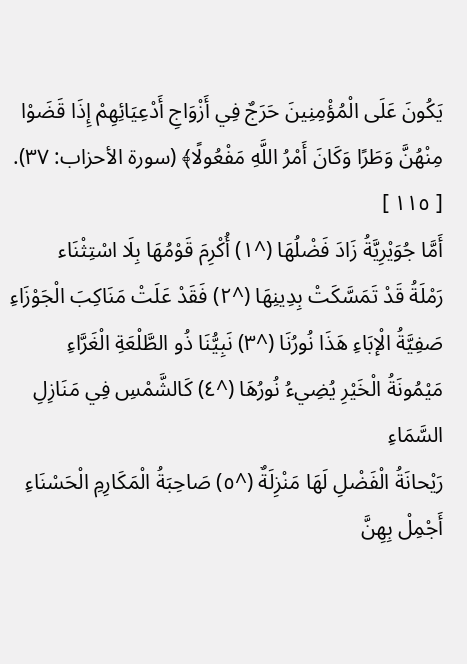يَكُونَ عَلَى الْمُؤْمِنِينَ حَرَجٌ فِي أَزْوَاجِ أَدْعِيَائِهِمْ إِذَا قَضَوْا مِنْهُنَّ وَطَرًا وَكَانَ أَمْرُ اللَّهِ مَفْعُولًا﴾ (سورة الأحزاب: ٣٧).
[ ١١٥ ]
أَمَّا جُوَيْرِيَّةُ زَادَ فَضْلُهَا (^١) أُكْرِمَ قَوْمُهَا بِلَا اسْتِثْنَاء
رَمْلَةُ قَدْ تَمَسَّكَتْ بِدِينِهَا (^٢) فَقَدْ عَلَتْ مَنَاكِبَ الْجَوْزَاءِ
صَفِيَّةُ الْإبَاءِ هَذَا نُورُنَا (^٣) نَبِيُّنَا ذُو الطَّلْعَةِ الْغَرَّاءِ
مَيْمُونَةُ الْخَيْرِ يُضِيءُ نُورُهَا (^٤) كَالشَّمْسِ فِي مَنَازِلِ السَّمَاءِ
رَيْحانَةُ الْفَضْلِ لَهَا مَنْزِلَةٌ (^٥) صَاحِبَةُ الْمَكَارِمِ الْحَسْنَاءِ
أَجْمِلْ بِهِنَّ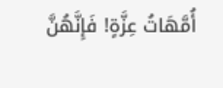أُمَّهَاتُ عِزَّةٍ! فَإِنَّهُنَّ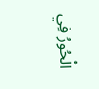الْحُورُ فِي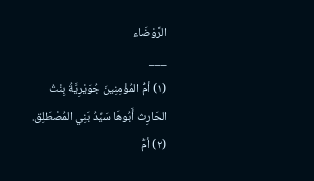الرَّوْضَاء
___
(١) أمُّ المُؤْمِنِينَ جُوَيْرِيَّةُ بِنْتُ الحَارِث أَبُوهَا سَيِّدُ بَنِي المُصْطَلِق.
(٢) أمُّ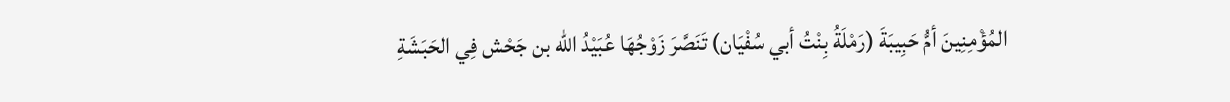المُؤْمِنِينَ أمُّ حَبِيبَةَ (رَمْلَةُ بِنْتُ أبي سُفْيَان) تَنَصَّرَ زَوْجُهَا عُبَيْدُ الله بن جَحْش فِي الحَبَشَةِ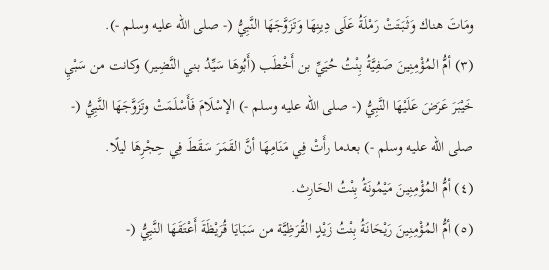ومَاتَ هناك وَثَبَتَتْ رَمْلَةُ عَلَى دِينِهَا وَتَزَوَّجَهَا النَّبِيُّ (- صلى الله عليه وسلم -).
(٣) أمُّ المُؤْمِنِينَ صَفِيَّةُ بِنْتُ حُيَيِّ بن أَخْطَب (أَبُوهَا سَيِّدُ بني النَّضِير) وكانت من سَبْيِ خَيْبَرَ عَرَضَ عَلَيْهَا النَّبِيُّ (- صلى الله عليه وسلم -) الإسْلَامَ فَأَسْلَمَتْ وتَزَوَّجَهَا النَّبِيُّ (- صلى الله عليه وسلم -) بعدما رأَتْ فِي مَنَامِهَا أنَّ القَمَرَ سَقَطَ فِي حِجْرِهَا ليلًا.
(٤) أمُّ المُؤْمِنِينَ مَيْمُونَةُ بِنْتُ الحَارِث.
(٥) أمُّ المُؤْمِنِينَ رَيْحَانَةُ بِنْتُ زَيْدٍ القُرَظِيَّة من سَبَايَا قُرَيْظَةَ أَعْتَقَهَا النَّبِيُّ (-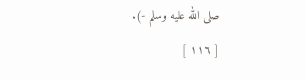صلى الله عليه وسلم -).
[ ١١٦ ]